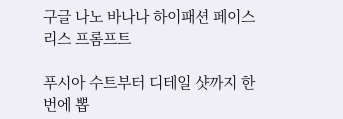구글 나노 바나나 하이패션 페이스리스 프롬프트

푸시아 수트부터 디테일 샷까지 한 번에 뽑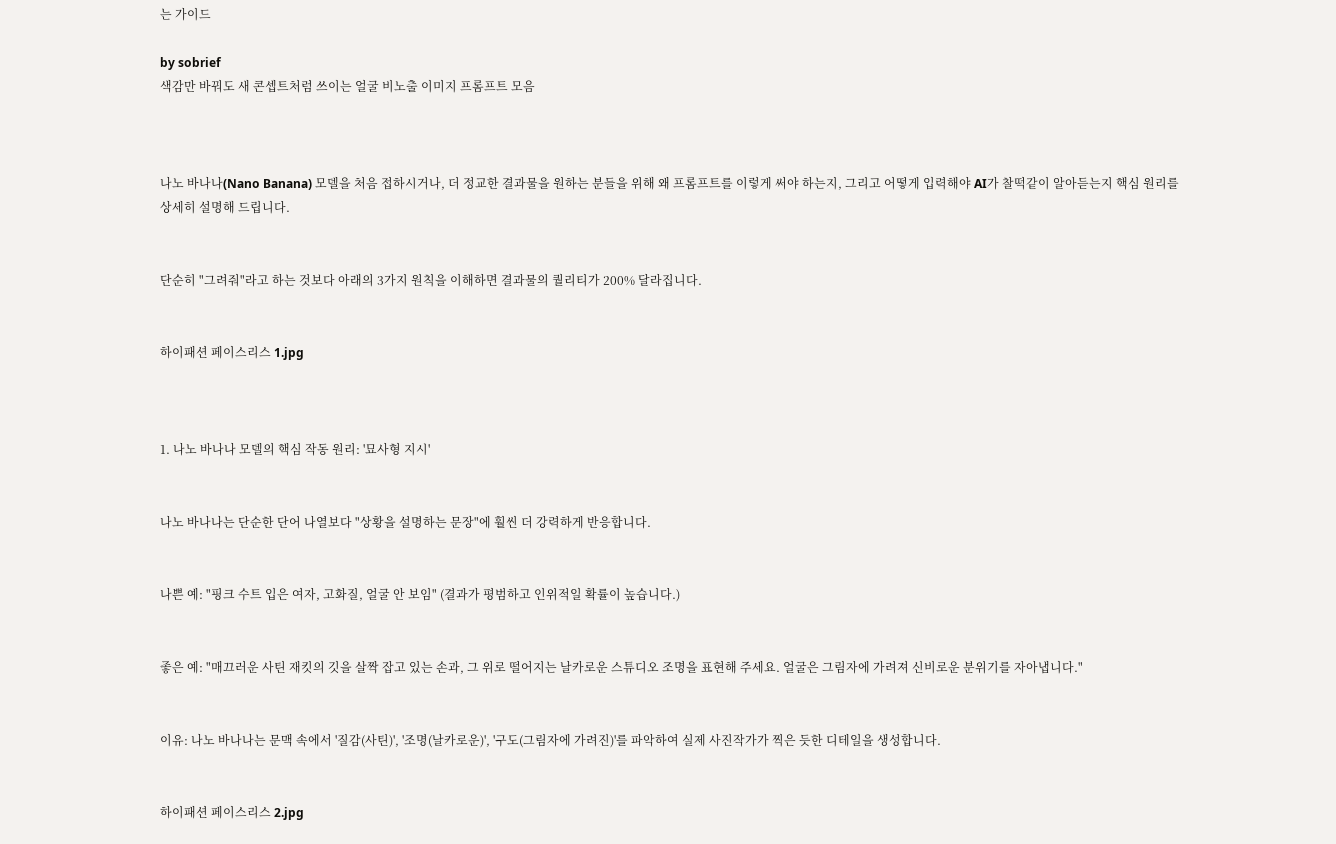는 가이드

by sobrief
색감만 바꿔도 새 콘셉트처럼 쓰이는 얼굴 비노출 이미지 프롬프트 모음



나노 바나나(Nano Banana) 모델을 처음 접하시거나, 더 정교한 결과물을 원하는 분들을 위해 왜 프롬프트를 이렇게 써야 하는지, 그리고 어떻게 입력해야 AI가 찰떡같이 알아듣는지 핵심 원리를 상세히 설명해 드립니다.


단순히 "그려줘"라고 하는 것보다 아래의 3가지 원칙을 이해하면 결과물의 퀄리티가 200% 달라집니다.


하이패션 페이스리스 1.jpg



1. 나노 바나나 모델의 핵심 작동 원리: '묘사형 지시'


나노 바나나는 단순한 단어 나열보다 "상황을 설명하는 문장"에 훨씬 더 강력하게 반응합니다.


나쁜 예: "핑크 수트 입은 여자, 고화질, 얼굴 안 보임" (결과가 평범하고 인위적일 확률이 높습니다.)


좋은 예: "매끄러운 사틴 재킷의 깃을 살짝 잡고 있는 손과, 그 위로 떨어지는 날카로운 스튜디오 조명을 표현해 주세요. 얼굴은 그림자에 가려져 신비로운 분위기를 자아냅니다."


이유: 나노 바나나는 문맥 속에서 '질감(사틴)', '조명(날카로운)', '구도(그림자에 가려진)'를 파악하여 실제 사진작가가 찍은 듯한 디테일을 생성합니다.


하이패션 페이스리스 2.jpg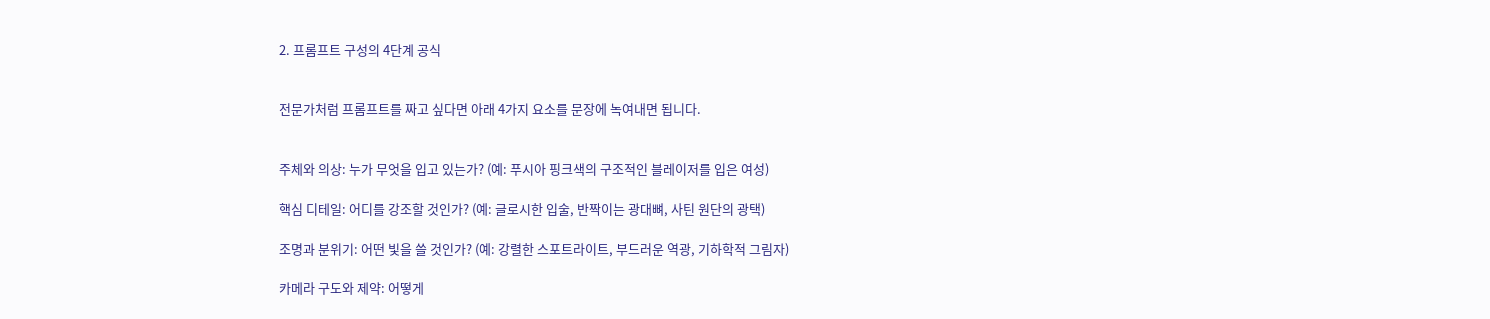2. 프롬프트 구성의 4단계 공식


전문가처럼 프롬프트를 짜고 싶다면 아래 4가지 요소를 문장에 녹여내면 됩니다.


주체와 의상: 누가 무엇을 입고 있는가? (예: 푸시아 핑크색의 구조적인 블레이저를 입은 여성)

핵심 디테일: 어디를 강조할 것인가? (예: 글로시한 입술, 반짝이는 광대뼈, 사틴 원단의 광택)

조명과 분위기: 어떤 빛을 쓸 것인가? (예: 강렬한 스포트라이트, 부드러운 역광, 기하학적 그림자)

카메라 구도와 제약: 어떻게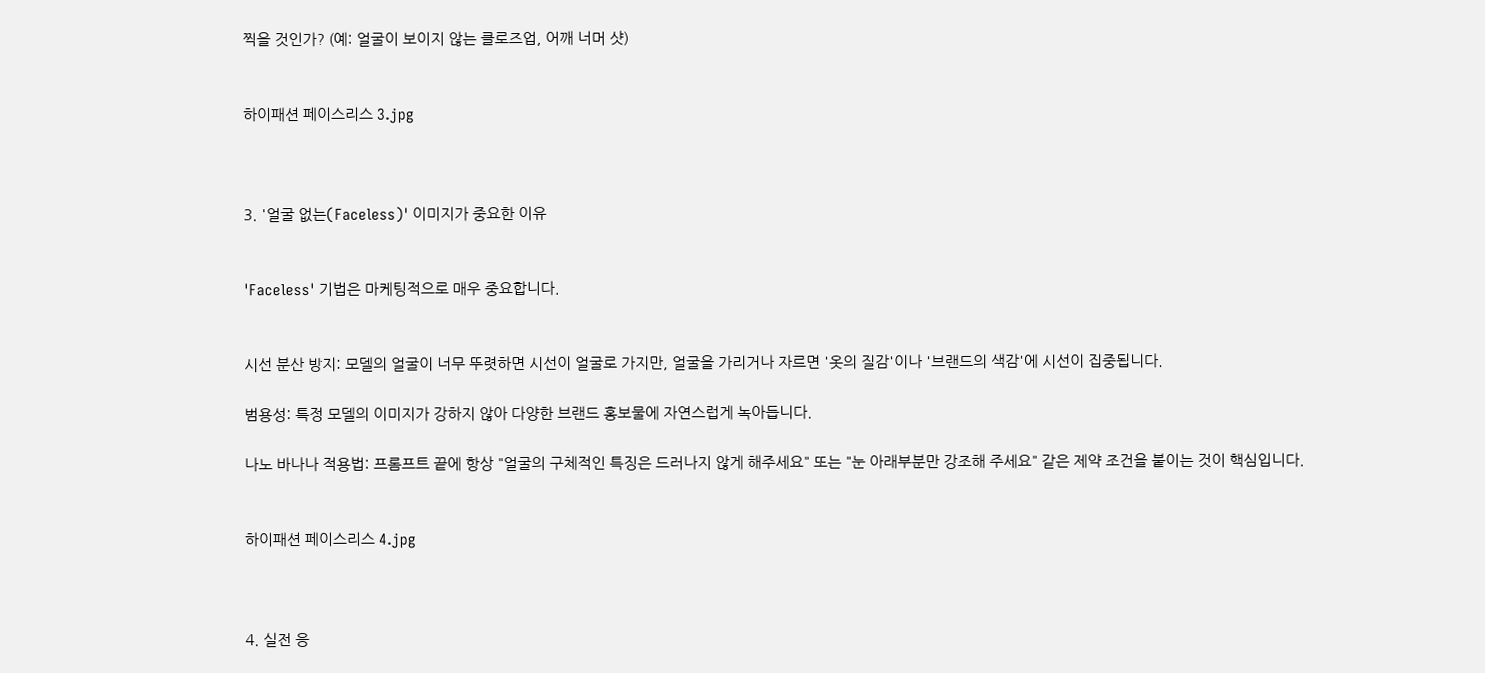찍을 것인가? (예: 얼굴이 보이지 않는 클로즈업, 어깨 너머 샷)


하이패션 페이스리스 3.jpg



3. '얼굴 없는(Faceless)' 이미지가 중요한 이유


'Faceless' 기법은 마케팅적으로 매우 중요합니다.


시선 분산 방지: 모델의 얼굴이 너무 뚜렷하면 시선이 얼굴로 가지만, 얼굴을 가리거나 자르면 '옷의 질감'이나 '브랜드의 색감'에 시선이 집중됩니다.

범용성: 특정 모델의 이미지가 강하지 않아 다양한 브랜드 홍보물에 자연스럽게 녹아듭니다.

나노 바나나 적용법: 프롬프트 끝에 항상 "얼굴의 구체적인 특징은 드러나지 않게 해주세요" 또는 "눈 아래부분만 강조해 주세요" 같은 제약 조건을 붙이는 것이 핵심입니다.


하이패션 페이스리스 4.jpg



4. 실전 응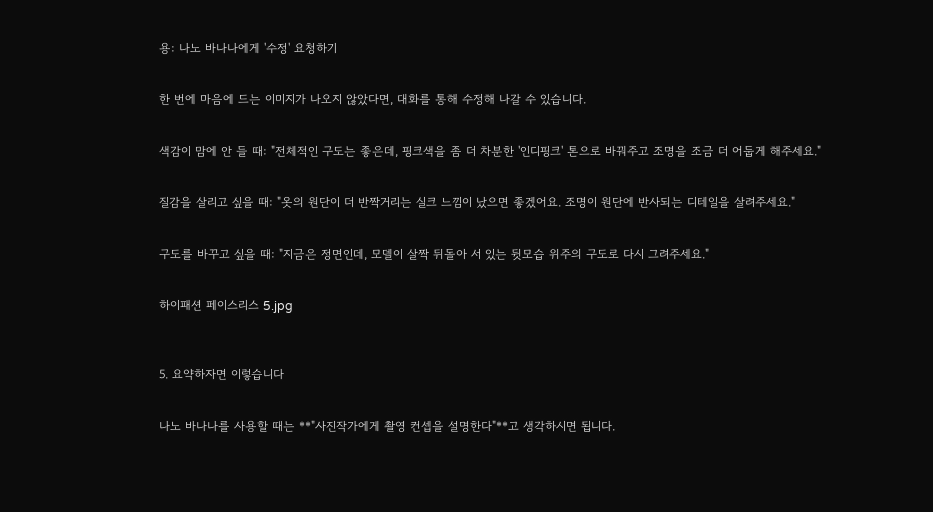용: 나노 바나나에게 '수정' 요청하기


한 번에 마음에 드는 이미지가 나오지 않았다면, 대화를 통해 수정해 나갈 수 있습니다.


색감이 맘에 안 들 때: "전체적인 구도는 좋은데, 핑크색을 좀 더 차분한 '인디핑크' 톤으로 바꿔주고 조명을 조금 더 어둡게 해주세요."


질감을 살리고 싶을 때: "옷의 원단이 더 반짝거리는 실크 느낌이 났으면 좋겠어요. 조명이 원단에 반사되는 디테일을 살려주세요."


구도를 바꾸고 싶을 때: "지금은 정면인데, 모델이 살짝 뒤돌아 서 있는 뒷모습 위주의 구도로 다시 그려주세요."


하이패션 페이스리스 5.jpg



5. 요약하자면 이렇습니다


나노 바나나를 사용할 때는 **"사진작가에게 촬영 컨셉을 설명한다"**고 생각하시면 됩니다.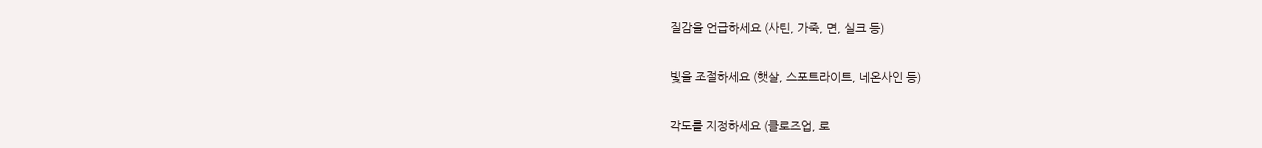질감을 언급하세요 (사틴, 가죽, 면, 실크 등)

빛을 조절하세요 (햇살, 스포트라이트, 네온사인 등)

각도를 지정하세요 (클로즈업, 로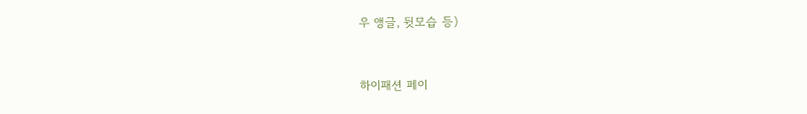우 앵글, 뒷모습 등)


하이패션 페이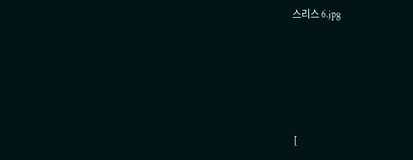스리스 6.jpg






[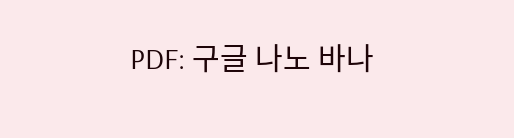PDF: 구글 나노 바나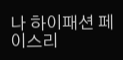나 하이패션 페이스리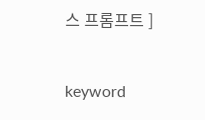스 프롬프트 ]


keyword